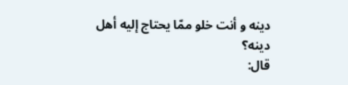دينه و أنت خلو ممّا يحتاج إليه أهل دينه؟
قال: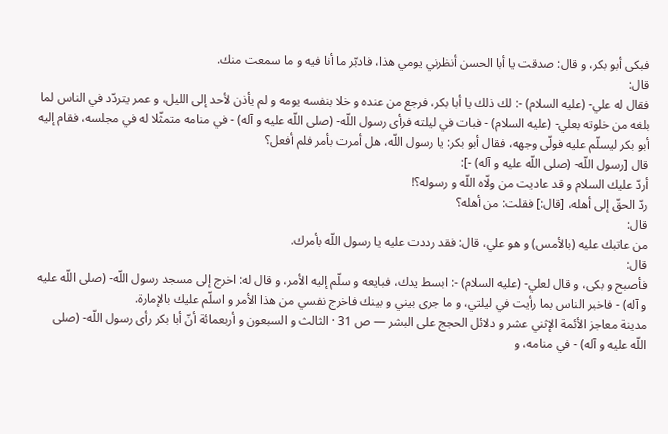فبكى أبو بكر، و قال: صدقت يا أبا الحسن أنظرني يومي هذا، فادبّر ما أنا فيه و ما سمعت منك.
قال:
فقال له علي- (عليه السلام) -: لك ذلك يا أبا بكر، فرجع من عنده و خلا بنفسه يومه و لم يأذن لأحد إلى الليل، و عمر يتردّد في الناس لما بلغه من خلوته بعلي- (عليه السلام) - فبات في ليلته فرأى رسول اللّه- (صلى اللّه عليه و آله) - في منامه متمثّلا له في مجلسه، فقام إليه أبو بكر ليسلّم عليه فولّى وجهه، فقال أبو بكر: يا رسول اللّه، هل أمرت بأمر فلم أفعل؟
قال [رسول اللّه- (صلى اللّه عليه و آله) -]:
أردّ عليك السلام و قد عاديت من ولّاه اللّه و رسوله؟!
ردّ الحقّ إلى أهله، [قال:] فقلت: من أهله؟
قال:
من عاتبك عليه (بالأمس) و هو علي، قال: فقد رددت عليه يا رسول اللّه بأمرك.
قال:
فأصبح و بكى، و قال لعلي- (عليه السلام) -: ابسط يدك، فبايعه و سلّم إليه الأمر، و قال له: اخرج إلى مسجد رسول اللّه- (صلى اللّه عليه و آله) - فاخبر الناس بما رأيت في ليلتي، و ما جرى بيني و بينك فاخرج نفسي من هذا الأمر و اسلّم عليك بالإمارة.
مدينة معاجز الأئمة الإثني عشر و دلائل الحجج على البشر — ص 31 · الثالث و السبعون و أربعمائة أنّ أبا بكر رأى رسول اللّه- (صلى اللّه عليه و آله) - في منامه، و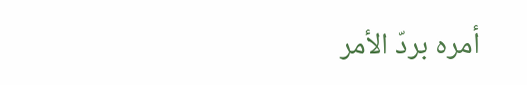أمره بردّ الأمر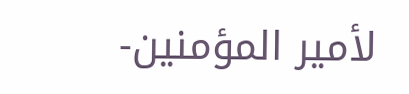لأمير المؤمنين-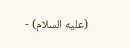(عليه السلام) -